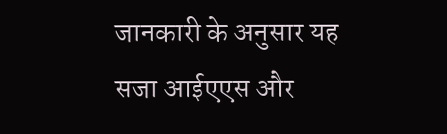जानकारी के अनुसार यह सजा आईएएस और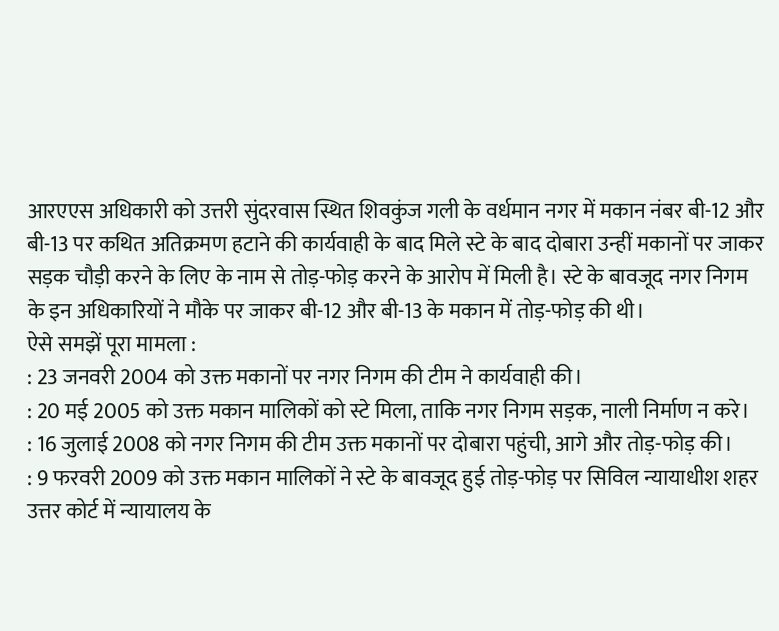आरएएस अधिकारी को उत्तरी सुंदरवास स्थित शिवकुंज गली के वर्धमान नगर में मकान नंबर बी-12 और बी-13 पर कथित अतिक्रमण हटाने की कार्यवाही के बाद मिले स्टे के बाद दोबारा उन्हीं मकानों पर जाकर सड़क चौड़ी करने के लिए के नाम से तोड़-फोड़ करने के आरोप में मिली है। स्टे के बावजूद नगर निगम के इन अधिकारियों ने मौके पर जाकर बी-12 और बी-13 के मकान में तोड़-फोड़ की थी।
ऐसे समझें पूरा मामला :
: 23 जनवरी 2004 को उक्त मकानों पर नगर निगम की टीम ने कार्यवाही की।
: 20 मई 2005 को उक्त मकान मालिकों को स्टे मिला, ताकि नगर निगम सड़क, नाली निर्माण न करे।
: 16 जुलाई 2008 को नगर निगम की टीम उक्त मकानों पर दोबारा पहुंची, आगे और तोड़-फोड़ की।
: 9 फरवरी 2009 को उक्त मकान मालिकों ने स्टे के बावजूद हुई तोड़-फोड़ पर सिविल न्यायाधीश शहर उत्तर कोर्ट में न्यायालय के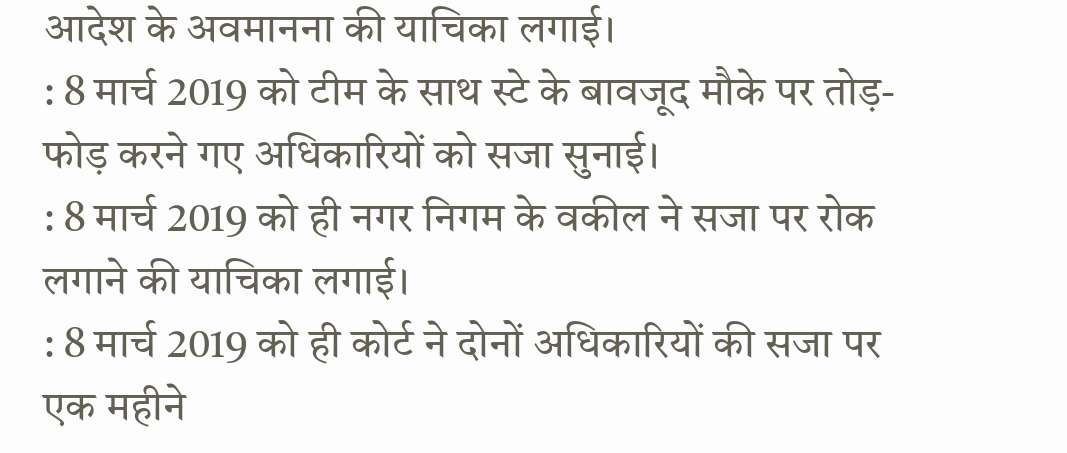आदेश के अवमानना की याचिका लगाई।
: 8 मार्च 2019 को टीम के साथ स्टे के बावजूद मौके पर तोड़-फोड़ करने गए अधिकारियों को सजा सुनाई।
: 8 मार्च 2019 को ही नगर निगम के वकील ने सजा पर रोक लगाने की याचिका लगाई।
: 8 मार्च 2019 को ही कोर्ट ने दोनों अधिकारियों की सजा पर एक महीने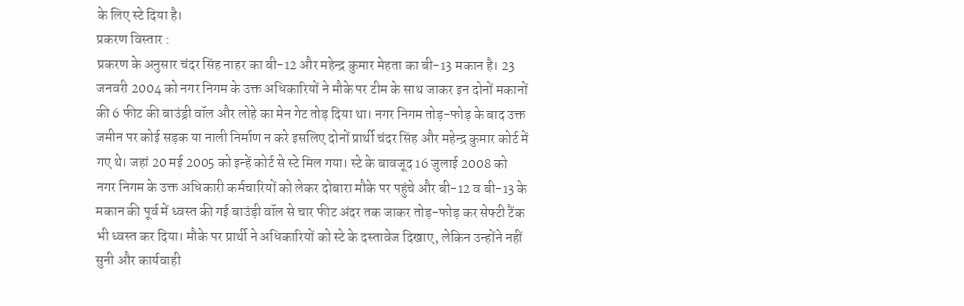के लिए स्टे दिया है।
प्रकरण विस्तार :
प्रकरण के अनुसार चंदर सिंह नाहर का बी-12 और महेन्द्र कुमार मेहता का बी-13 मकान है। 23 जनवरी 2004 को नगर निगम के उक्त अधिकारियों ने मौके पर टीम के साथ जाकर इन दोनों मकानों की 6 फीट की बाउंड्री वॉल और लोहे का मेन गेट तोड़ दिया था। नगर निगम तोड़-फोड़ के बाद उक्त जमीन पर कोई सड़क या नाली निर्माण न करे इसलिए दोनों प्रार्थी चंदर सिंह और महेन्द्र कुमार कोर्ट में गए थे। जहां 20 मई 2005 को इन्हें कोर्ट से स्टे मिल गया। स्टे के बावजूद 16 जुलाई 2008 को नगर निगम के उक्त अधिकारी कर्मचारियों को लेकर दोबारा मौके पर पहुंचे और बी-12 व बी-13 के मकान की पूर्व में ध्वस्त की गई बाउंड़ी वॉल से चार फीट अंदर तक जाकर तोड़-फोड़ कर सेफ्टी टैंक भी ध्वस्त कर दिया। मौके पर प्रार्थी ने अधिकारियों को स्टे के दस्तावेज दिखाए, लेकिन उन्होंने नहीं सुनी और कार्यवाही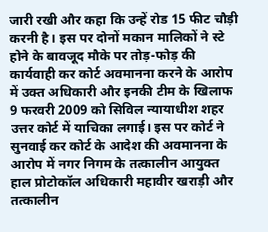जारी रखी और कहा कि उन्हें रोड 15 फीट चौड़ी करनी है। इस पर दोनों मकान मालिकों ने स्टे होने के बावजूद मौके पर तोड़-फोड़ की कार्यवाही कर कोर्ट अवमानना करने के आरोप में उक्त अधिकारी और इनकी टीम के खिलाफ 9 फरवरी 2009 को सिविल न्यायाधीश शहर उत्तर कोर्ट में याचिका लगाई। इस पर कोर्ट ने सुनवाई कर कोर्ट के आदेश की अवमानना के आरोप में नगर निगम के तत्कालीन आयुक्त हाल प्रोटोकॉल अधिकारी महावीर खराड़ी और तत्कालीन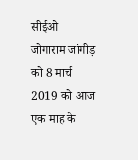सीईओ जोगाराम जांगीड़ को 8 मार्च 2019 को आज एक माह के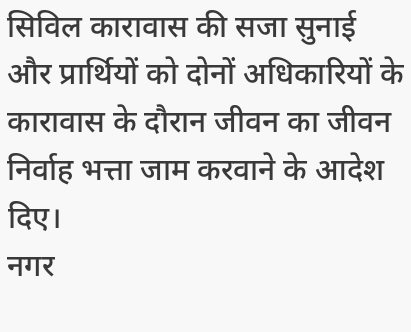सिविल कारावास की सजा सुनाई और प्रार्थियों को दोनों अधिकारियों के कारावास के दौरान जीवन का जीवन निर्वाह भत्ता जाम करवाने के आदेश दिए।
नगर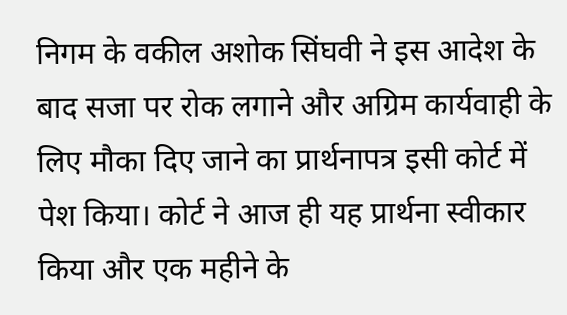निगम के वकील अशोक सिंघवी ने इस आदेश के बाद सजा पर रोक लगाने और अग्रिम कार्यवाही के लिए मौका दिए जाने का प्रार्थनापत्र इसी कोर्ट में पेश किया। कोर्ट ने आज ही यह प्रार्थना स्वीकार किया और एक महीने के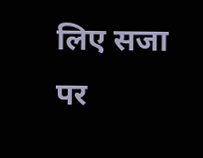लिए सजा पर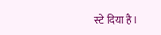स्टे दिया है।